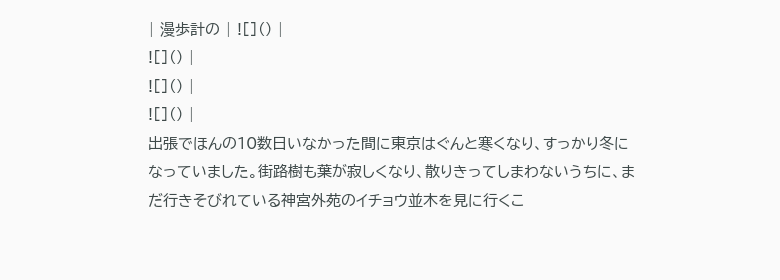| 漫歩計の | ![]() |
![]() |
![]() |
![]() |
出張でほんの10数日いなかった間に東京はぐんと寒くなり、すっかり冬になっていました。街路樹も葉が寂しくなり、散りきってしまわないうちに、まだ行きそびれている神宮外苑のイチョウ並木を見に行くこ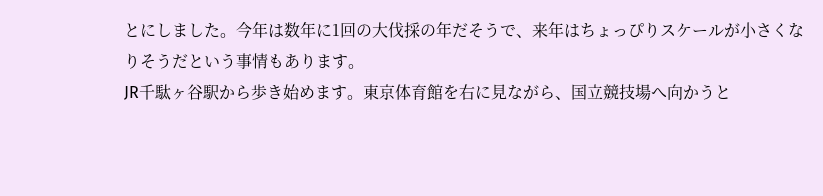とにしました。今年は数年に1回の大伐採の年だそうで、来年はちょっぴりスケールが小さくなりそうだという事情もあります。
JR千駄ヶ谷駅から歩き始めます。東京体育館を右に見ながら、国立競技場へ向かうと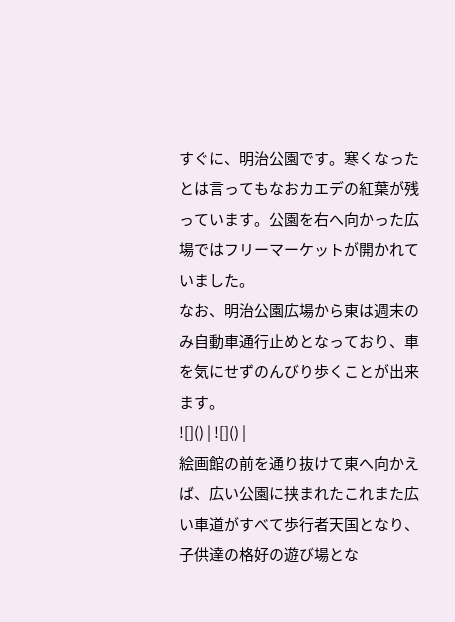すぐに、明治公園です。寒くなったとは言ってもなおカエデの紅葉が残っています。公園を右へ向かった広場ではフリーマーケットが開かれていました。
なお、明治公園広場から東は週末のみ自動車通行止めとなっており、車を気にせずのんびり歩くことが出来ます。
![]() | ![]() |
絵画館の前を通り抜けて東へ向かえば、広い公園に挟まれたこれまた広い車道がすべて歩行者天国となり、子供達の格好の遊び場とな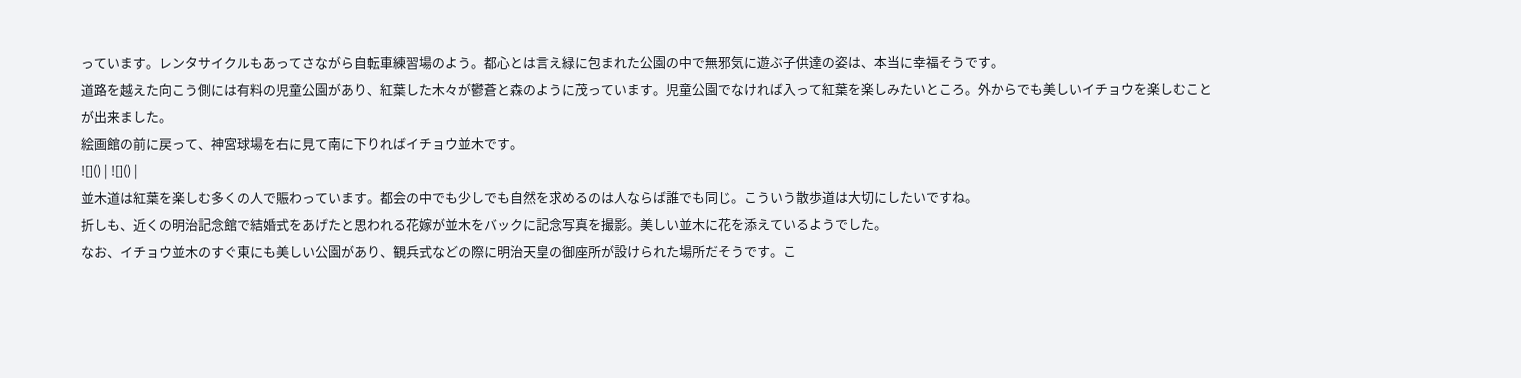っています。レンタサイクルもあってさながら自転車練習場のよう。都心とは言え緑に包まれた公園の中で無邪気に遊ぶ子供達の姿は、本当に幸福そうです。
道路を越えた向こう側には有料の児童公園があり、紅葉した木々が鬱蒼と森のように茂っています。児童公園でなければ入って紅葉を楽しみたいところ。外からでも美しいイチョウを楽しむことが出来ました。
絵画館の前に戻って、神宮球場を右に見て南に下りればイチョウ並木です。
![]() | ![]() |
並木道は紅葉を楽しむ多くの人で賑わっています。都会の中でも少しでも自然を求めるのは人ならば誰でも同じ。こういう散歩道は大切にしたいですね。
折しも、近くの明治記念館で結婚式をあげたと思われる花嫁が並木をバックに記念写真を撮影。美しい並木に花を添えているようでした。
なお、イチョウ並木のすぐ東にも美しい公園があり、観兵式などの際に明治天皇の御座所が設けられた場所だそうです。こ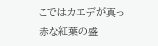こではカエデが真っ赤な紅葉の盛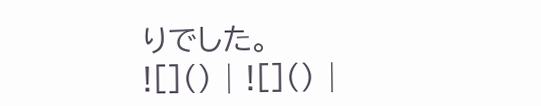りでした。
![]() | ![]() |